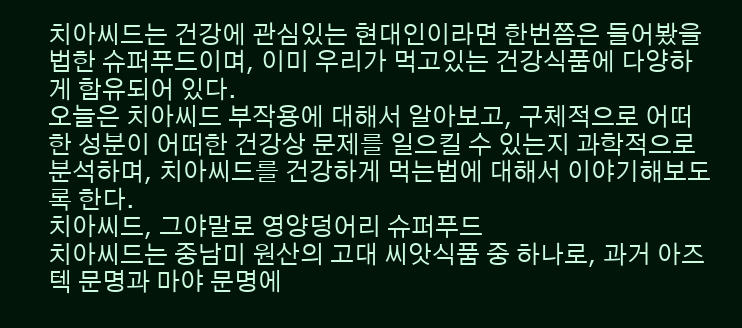치아씨드는 건강에 관심있는 현대인이라면 한번쯤은 들어봤을법한 슈퍼푸드이며, 이미 우리가 먹고있는 건강식품에 다양하게 함유되어 있다.
오늘은 치아씨드 부작용에 대해서 알아보고, 구체적으로 어떠한 성분이 어떠한 건강상 문제를 일으킬 수 있는지 과학적으로 분석하며, 치아씨드를 건강하게 먹는법에 대해서 이야기해보도록 한다.
치아씨드, 그야말로 영양덩어리 슈퍼푸드
치아씨드는 중남미 원산의 고대 씨앗식품 중 하나로, 과거 아즈텍 문명과 마야 문명에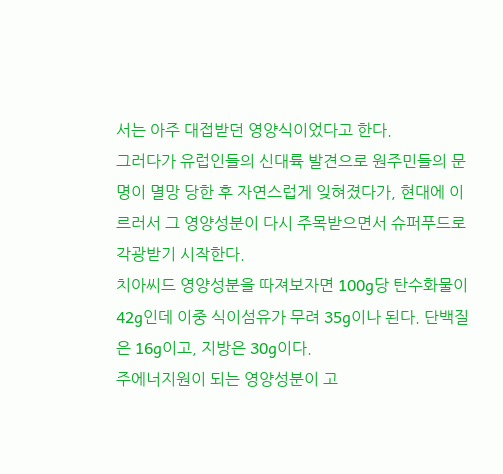서는 아주 대접받던 영양식이었다고 한다.
그러다가 유럽인들의 신대륙 발견으로 원주민들의 문명이 멸망 당한 후 자연스럽게 잊혀졌다가, 현대에 이르러서 그 영양성분이 다시 주목받으면서 슈퍼푸드로 각광받기 시작한다.
치아씨드 영양성분을 따져보자면 100g당 탄수화물이 42g인데 이중 식이섬유가 무려 35g이나 된다. 단백질은 16g이고, 지방은 30g이다.
주에너지원이 되는 영양성분이 고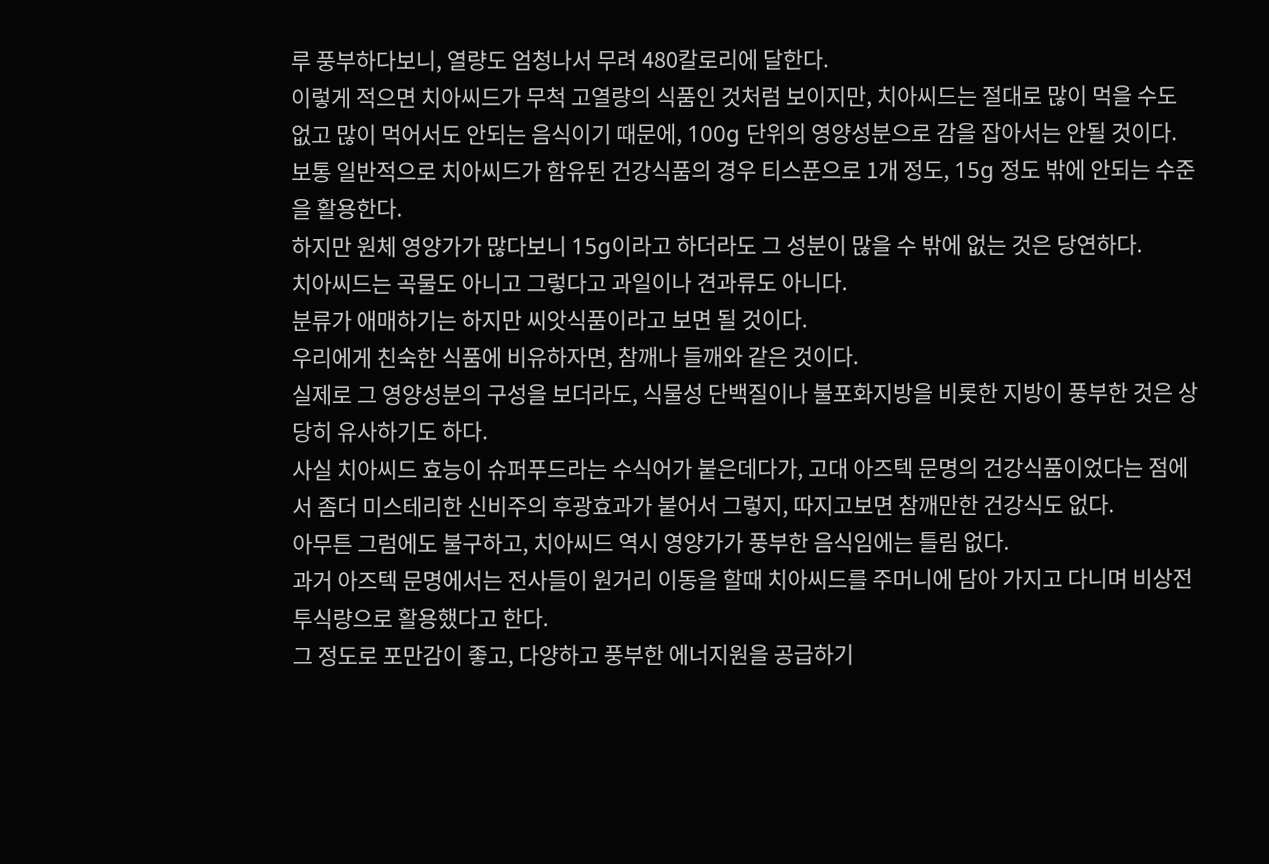루 풍부하다보니, 열량도 엄청나서 무려 480칼로리에 달한다.
이렇게 적으면 치아씨드가 무척 고열량의 식품인 것처럼 보이지만, 치아씨드는 절대로 많이 먹을 수도 없고 많이 먹어서도 안되는 음식이기 때문에, 100g 단위의 영양성분으로 감을 잡아서는 안될 것이다.
보통 일반적으로 치아씨드가 함유된 건강식품의 경우 티스푼으로 1개 정도, 15g 정도 밖에 안되는 수준을 활용한다.
하지만 원체 영양가가 많다보니 15g이라고 하더라도 그 성분이 많을 수 밖에 없는 것은 당연하다.
치아씨드는 곡물도 아니고 그렇다고 과일이나 견과류도 아니다.
분류가 애매하기는 하지만 씨앗식품이라고 보면 될 것이다.
우리에게 친숙한 식품에 비유하자면, 참깨나 들깨와 같은 것이다.
실제로 그 영양성분의 구성을 보더라도, 식물성 단백질이나 불포화지방을 비롯한 지방이 풍부한 것은 상당히 유사하기도 하다.
사실 치아씨드 효능이 슈퍼푸드라는 수식어가 붙은데다가, 고대 아즈텍 문명의 건강식품이었다는 점에서 좀더 미스테리한 신비주의 후광효과가 붙어서 그렇지, 따지고보면 참깨만한 건강식도 없다.
아무튼 그럼에도 불구하고, 치아씨드 역시 영양가가 풍부한 음식임에는 틀림 없다.
과거 아즈텍 문명에서는 전사들이 원거리 이동을 할때 치아씨드를 주머니에 담아 가지고 다니며 비상전투식량으로 활용했다고 한다.
그 정도로 포만감이 좋고, 다양하고 풍부한 에너지원을 공급하기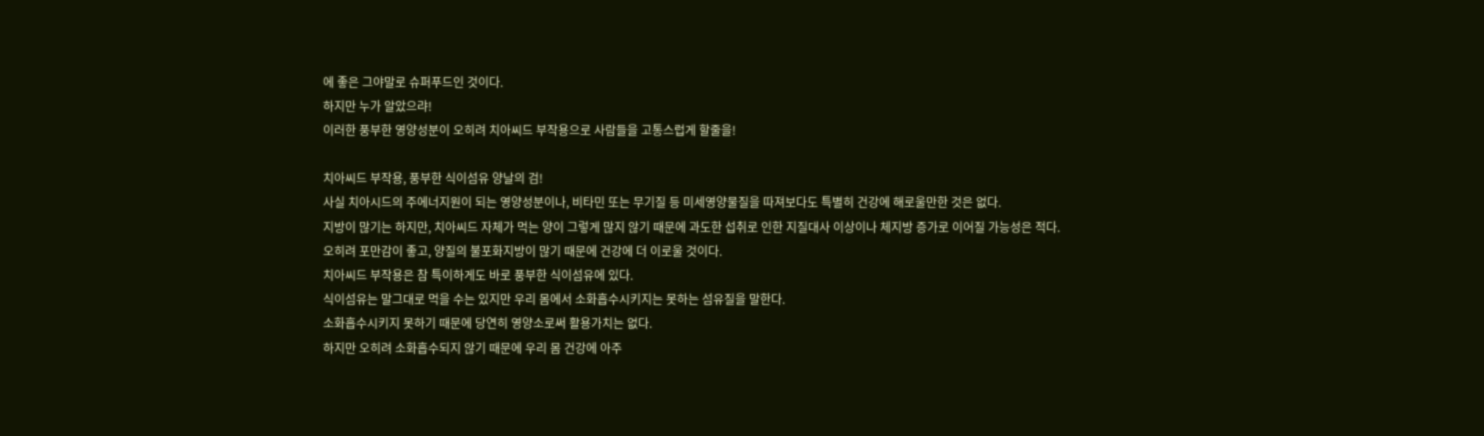에 좋은 그야말로 슈퍼푸드인 것이다.
하지만 누가 알았으랴!
이러한 풍부한 영양성분이 오히려 치아씨드 부작용으로 사람들을 고통스럽게 할줄을!

치아씨드 부작용, 풍부한 식이섬유 양날의 검!
사실 치아시드의 주에너지원이 되는 영양성분이나, 비타민 또는 무기질 등 미세영양물질을 따져보다도 특별히 건강에 해로울만한 것은 없다.
지방이 많기는 하지만, 치아씨드 자체가 먹는 양이 그렇게 많지 않기 때문에 과도한 섭취로 인한 지질대사 이상이나 체지방 증가로 이어질 가능성은 적다.
오히려 포만감이 좋고, 양질의 불포화지방이 많기 때문에 건강에 더 이로울 것이다.
치아씨드 부작용은 참 특이하게도 바로 풍부한 식이섬유에 있다.
식이섬유는 말그대로 먹을 수는 있지만 우리 몸에서 소화흡수시키지는 못하는 섬유질을 말한다.
소화흡수시키지 못하기 때문에 당연히 영양소로써 활용가치는 없다.
하지만 오히려 소화흡수되지 않기 때문에 우리 몸 건강에 아주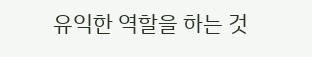유익한 역할을 하는 것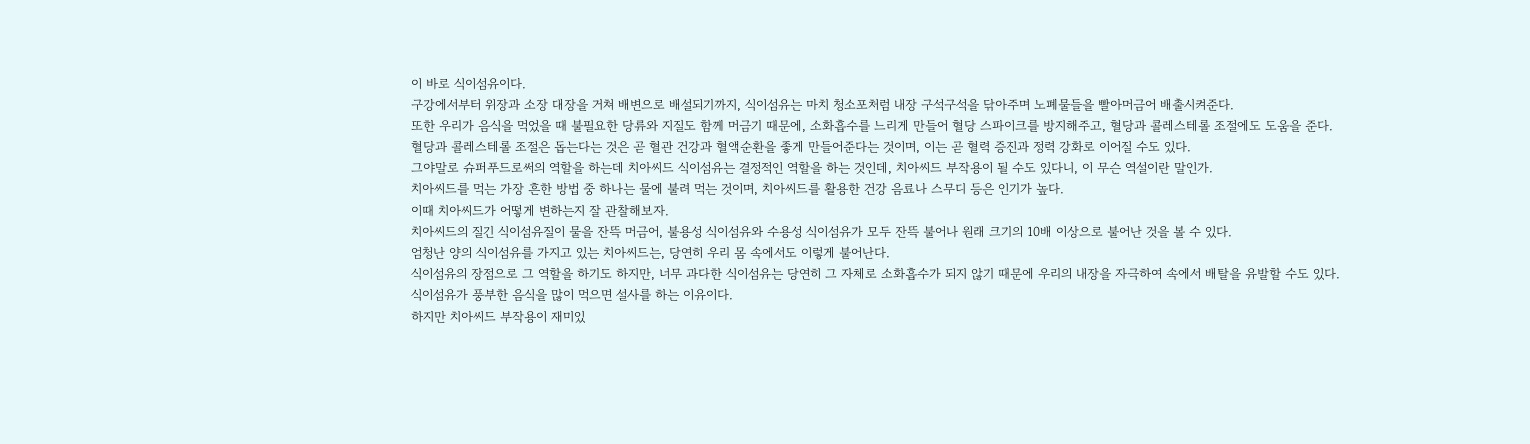이 바로 식이섬유이다.
구강에서부터 위장과 소장 대장을 거쳐 배변으로 배설되기까지, 식이섬유는 마치 청소포처럼 내장 구석구석을 닦아주며 노폐물들을 빨아머금어 배출시켜준다.
또한 우리가 음식을 먹었을 때 불필요한 당류와 지질도 함께 머금기 때문에, 소화흡수를 느리게 만들어 혈당 스파이크를 방지해주고, 혈당과 콜레스테롤 조절에도 도움을 준다.
혈당과 콜레스테롤 조절은 돕는다는 것은 곧 혈관 건강과 혈액순환을 좋게 만들어준다는 것이며, 이는 곧 혈력 증진과 정력 강화로 이어질 수도 있다.
그야말로 슈퍼푸드로써의 역할을 하는데 치아씨드 식이섬유는 결정적인 역할을 하는 것인데, 치아씨드 부작용이 될 수도 있다니, 이 무슨 역설이란 말인가.
치아씨드를 먹는 가장 흔한 방법 중 하나는 물에 불려 먹는 것이며, 치아씨드를 활용한 건강 음료나 스무디 등은 인기가 높다.
이때 치아씨드가 어떻게 변하는지 잘 관찰해보자.
치아씨드의 질긴 식이섬유질이 물을 잔뜩 머금어, 불용성 식이섬유와 수용성 식이섬유가 모두 잔뜩 불어나 원래 크기의 10배 이상으로 불어난 것을 볼 수 있다.
엄청난 양의 식이섬유를 가지고 있는 치아씨드는, 당연히 우리 몸 속에서도 이렇게 불어난다.
식이섬유의 장점으로 그 역할을 하기도 하지만, 너무 과다한 식이섬유는 당연히 그 자체로 소화흡수가 되지 않기 때문에 우리의 내장을 자극하여 속에서 배탈을 유발할 수도 있다.
식이섬유가 풍부한 음식을 많이 먹으면 설사를 하는 이유이다.
하지만 치아씨드 부작용이 재미있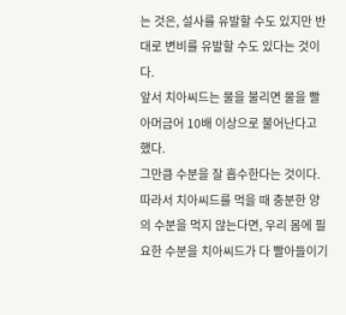는 것은, 설사를 유발할 수도 있지만 반대로 변비를 유발할 수도 있다는 것이다.
앞서 치아씨드는 물을 불리면 물을 빨아머금어 10배 이상으로 불어난다고 했다.
그만큼 수분을 잘 흡수한다는 것이다.
따라서 치아씨드를 먹을 때 충분한 양의 수분을 먹지 않는다면, 우리 몸에 필요한 수분을 치아씨드가 다 빨아들이기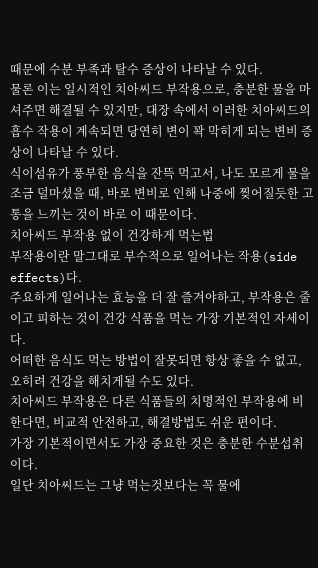때문에 수분 부족과 탈수 증상이 나타날 수 있다.
물론 이는 일시적인 치아씨드 부작용으로, 충분한 물을 마셔주면 해결될 수 있지만, 대장 속에서 이러한 치아씨드의 흡수 작용이 계속되면 당연히 변이 꽉 막히게 되는 변비 증상이 나타날 수 있다.
식이섬유가 풍부한 음식을 잔뜩 먹고서, 나도 모르게 물을 조금 덜마셨을 때, 바로 변비로 인해 나중에 찢어질듯한 고통을 느끼는 것이 바로 이 때문이다.
치아씨드 부작용 없이 건강하게 먹는법
부작용이란 말그대로 부수적으로 일어나는 작용(side effects)다.
주요하게 일어나는 효능을 더 잘 즐겨야하고, 부작용은 줄이고 피하는 것이 건강 식품을 먹는 가장 기본적인 자세이다.
어떠한 음식도 먹는 방법이 잘못되면 항상 좋을 수 없고, 오히려 건강을 해치게될 수도 있다.
치아씨드 부작용은 다른 식품들의 치명적인 부작용에 비한다면, 비교적 안전하고, 해결방법도 쉬운 편이다.
가장 기본적이면서도 가장 중요한 것은 충분한 수분섭취이다.
일단 치아씨드는 그냥 먹는것보다는 꼭 물에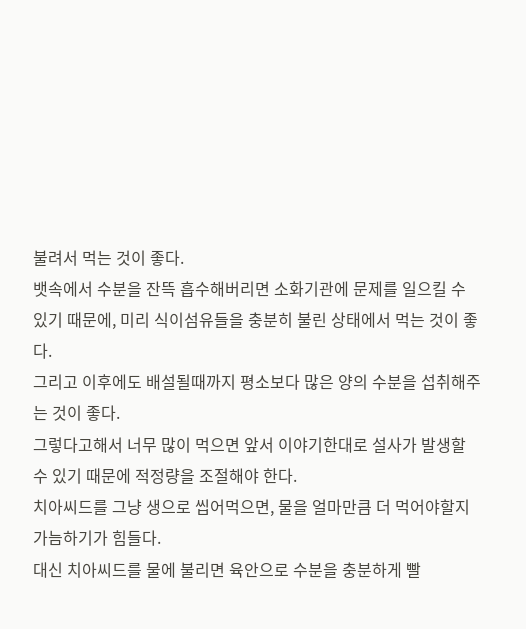불려서 먹는 것이 좋다.
뱃속에서 수분을 잔뜩 흡수해버리면 소화기관에 문제를 일으킬 수 있기 때문에, 미리 식이섬유들을 충분히 불린 상태에서 먹는 것이 좋다.
그리고 이후에도 배설될때까지 평소보다 많은 양의 수분을 섭취해주는 것이 좋다.
그렇다고해서 너무 많이 먹으면 앞서 이야기한대로 설사가 발생할 수 있기 때문에 적정량을 조절해야 한다.
치아씨드를 그냥 생으로 씹어먹으면, 물을 얼마만큼 더 먹어야할지 가늠하기가 힘들다.
대신 치아씨드를 물에 불리면 육안으로 수분을 충분하게 빨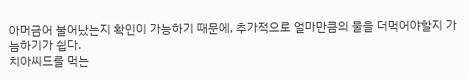아머금어 불어났는지 확인이 가능하기 때문에, 추가적으로 얼마만큼의 물을 더먹어야할지 가늠하기가 쉽다.
치아씨드를 먹는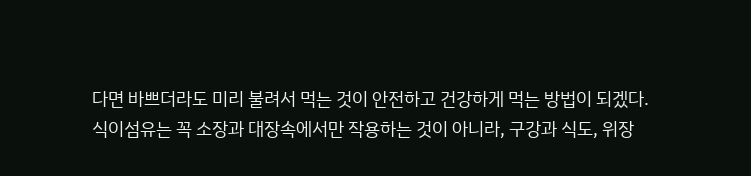다면 바쁘더라도 미리 불려서 먹는 것이 안전하고 건강하게 먹는 방법이 되겠다.
식이섬유는 꼭 소장과 대장속에서만 작용하는 것이 아니라, 구강과 식도, 위장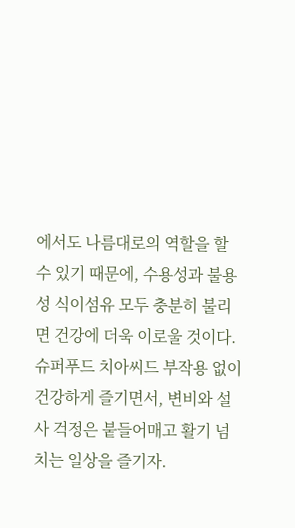에서도 나름대로의 역할을 할 수 있기 때문에, 수용성과 불용성 식이섬유 모두 충분히 불리면 건강에 더욱 이로울 것이다.
슈퍼푸드 치아씨드 부작용 없이 건강하게 즐기면서, 변비와 설사 걱정은 붙들어매고 활기 넘치는 일상을 즐기자.